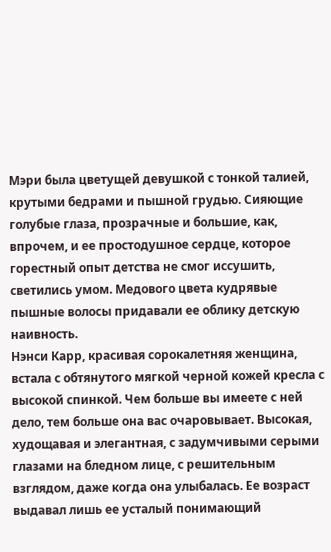Мэри была цветущей девушкой с тонкой талией, крутыми бедрами и пышной грудью. Сияющие голубые глаза, прозрачные и большие, как, впрочем, и ее простодушное сердце, которое горестный опыт детства не смог иссушить, светились умом. Медового цвета кудрявые пышные волосы придавали ее облику детскую наивность.
Нэнси Карр, красивая сорокалетняя женщина, встала с обтянутого мягкой черной кожей кресла с высокой спинкой. Чем больше вы имеете с ней дело, тем больше она вас очаровывает. Высокая, худощавая и элегантная, с задумчивыми серыми глазами на бледном лице, с решительным взглядом, даже когда она улыбалась. Ее возраст выдавал лишь ее усталый понимающий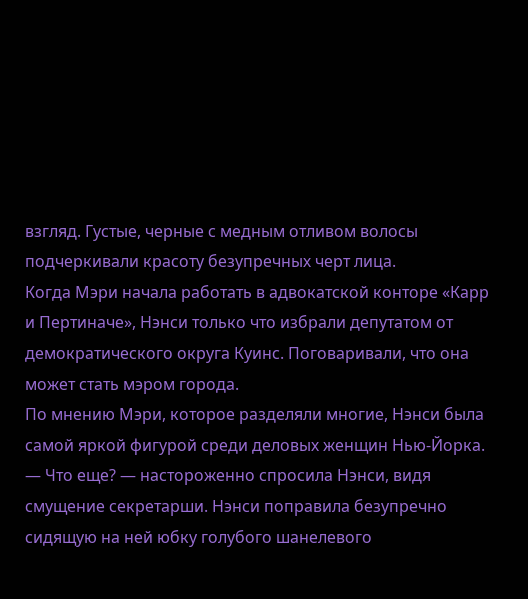взгляд. Густые, черные с медным отливом волосы подчеркивали красоту безупречных черт лица.
Когда Мэри начала работать в адвокатской конторе «Карр и Пертиначе», Нэнси только что избрали депутатом от демократического округа Куинс. Поговаривали, что она может стать мэром города.
По мнению Мэри, которое разделяли многие, Нэнси была самой яркой фигурой среди деловых женщин Нью-Йорка.
— Что еще? — настороженно спросила Нэнси, видя смущение секретарши. Нэнси поправила безупречно сидящую на ней юбку голубого шанелевого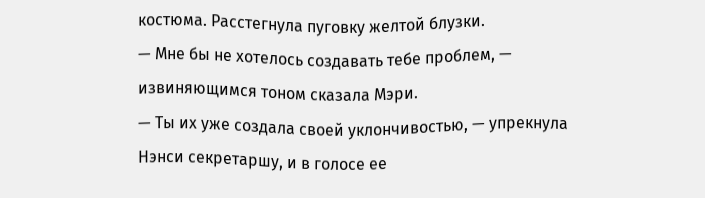костюма. Расстегнула пуговку желтой блузки.
— Мне бы не хотелось создавать тебе проблем, — извиняющимся тоном сказала Мэри.
— Ты их уже создала своей уклончивостью, — упрекнула Нэнси секретаршу, и в голосе ее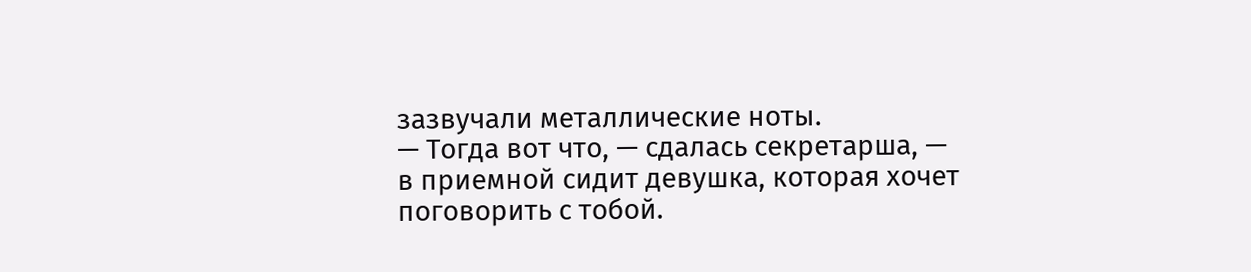зазвучали металлические ноты.
— Тогда вот что, — сдалась секретарша, — в приемной сидит девушка, которая хочет поговорить с тобой.